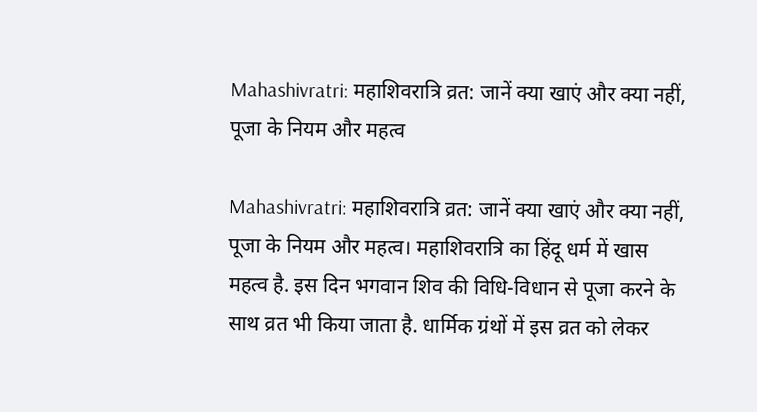Mahashivratri: महाशिवरात्रि व्रत: जानें क्या खाएं और क्या नहीं, पूजा के नियम और महत्व

Mahashivratri: महाशिवरात्रि व्रत: जानें क्या खाएं और क्या नहीं, पूजा के नियम और महत्व। महाशिवरात्रि का हिंदू धर्म में खास महत्व है. इस दिन भगवान शिव की विधि-विधान से पूजा करने के साथ व्रत भी किया जाता है. धार्मिक ग्रंथों में इस व्रत को लेकर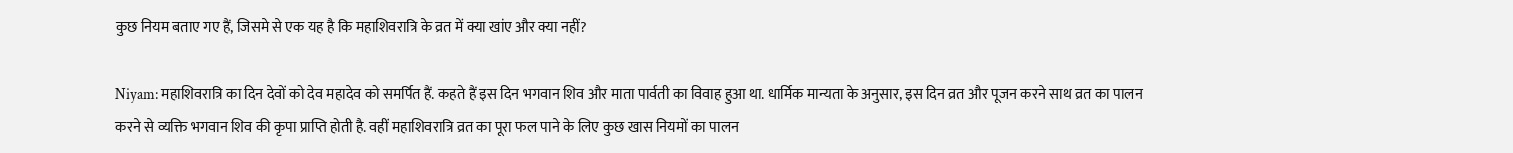कुछ नियम बताए गए हैं, जिसमे से एक यह है कि महाशिवरात्रि के व्रत में क्या खांए और क्या नहीं?

Niyam: महाशिवरात्रि का दिन देवों को देव महादेव को समर्पित हैं. कहते हैं इस दिन भगवान शिव और माता पार्वती का विवाह हुआ था. धार्मिक मान्यता के अनुसार, इस दिन व्रत और पूजन करने साथ व्रत का पालन करने से व्यक्ति भगवान शिव की कृपा प्राप्ति होती है. वहीं महाशिवरात्रि व्रत का पूरा फल पाने के लिए कुछ खास नियमों का पालन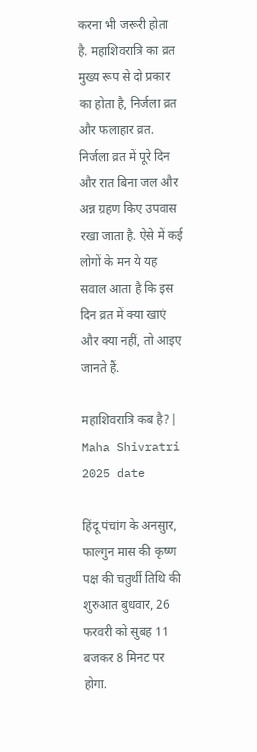करना भी जरूरी होता है. महाशिवरात्रि का व्रत मुख्य रूप से दो प्रकार का होता है, निर्जला व्रत और फलाहार व्रत. निर्जला व्रत में पूरे दिन और रात बिना जल और अन्न ग्रहण किए उपवास रखा जाता है. ऐसे में कई लोगों के मन ये यह सवाल आता है कि इस दिन व्रत में क्या खाएं और क्या नहीं, तो आइए जानते हैं.

महाशिवरात्रि कब है?| Maha Shivratri 2025 date

हिंदू पंचांग के अनसुार, फाल्गुन मास की कृष्ण पक्ष की चतुर्थी तिथि की शुरुआत बुधवार, 26 फरवरी को सुबह 11 बजकर 8 मिनट पर होगा.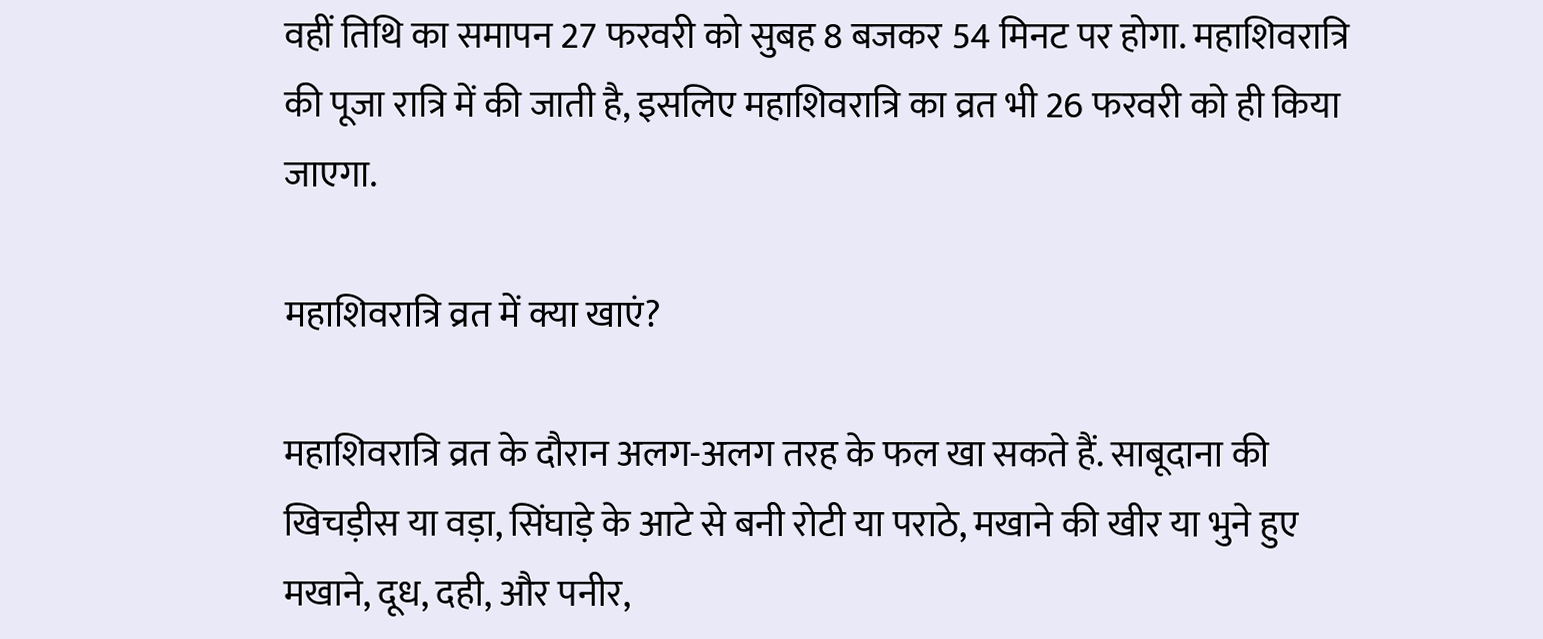वहीं तिथि का समापन 27 फरवरी को सुबह 8 बजकर 54 मिनट पर होगा. महाशिवरात्रि की पूजा रात्रि में की जाती है, इसलिए महाशिवरात्रि का व्रत भी 26 फरवरी को ही किया जाएगा.

महाशिवरात्रि व्रत में क्या खाएं?

महाशिवरात्रि व्रत के दौरान अलग-अलग तरह के फल खा सकते हैं. साबूदाना की खिचड़ीस या वड़ा, सिंघाड़े के आटे से बनी रोटी या पराठे, मखाने की खीर या भुने हुए मखाने, दूध, दही, और पनीर,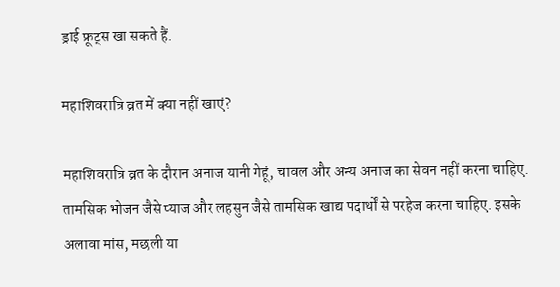ड्राई फ्रूट्स खा सकते हैं.

महाशिवरात्रि व्रत में क्या नहीं खाएं?

महाशिवरात्रि व्रत के दौरान अनाज यानी गेहूं, चावल और अन्य अनाज का सेवन नहीं करना चाहिए. तामसिक भोजन जैसे प्याज और लहसुन जैसे तामसिक खाद्य पदार्थों से परहेज करना चाहिए. इसके अलावा मांस, मछली या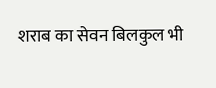शराब का सेवन बिलकुल भी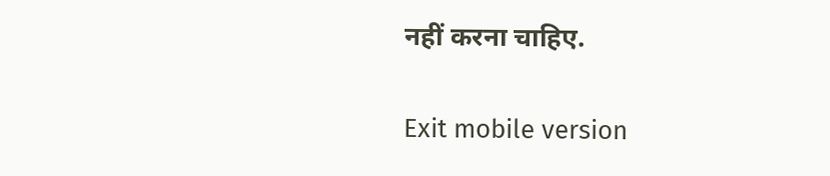नहीं करना चाहिए.

Exit mobile version